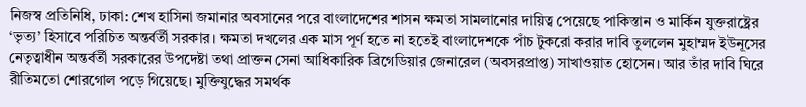নিজস্ব প্রতিনিধি, ঢাকা: শেখ হাসিনা জমানার অবসানের পরে বাংলাদেশের শাসন ক্ষমতা সামলানোর দায়িত্ব পেয়েছে পাকিস্তান ও মার্কিন যুক্তরাষ্ট্রের ‘ভৃত্য’ হিসাবে পরিচিত অন্তর্বর্তী সরকার। ক্ষমতা দখলের এক মাস পূর্ণ হতে না হতেই বাংলাদেশকে পাঁচ টুকরো করার দাবি তুললেন মুহাম্মদ ইউনূসের নেতৃত্বাধীন অন্তর্বর্তী সরকারের উপদেষ্টা তথা প্রাক্তন সেনা আধিকারিক ব্রিগেডিয়ার জেনারেল (অবসরপ্রাপ্ত) সাখাওয়াত হোসেন। আর তাঁর দাবি ঘিরে রীতিমতো শোরগোল পড়ে গিয়েছে। মুক্তিযুদ্ধের সমর্থক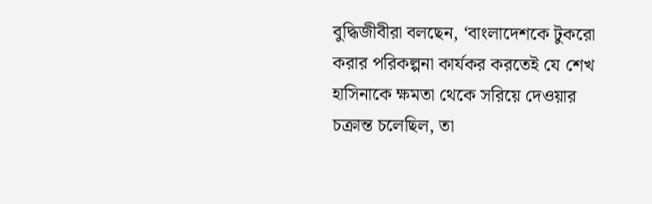বুদ্ধিজীবীরা বলছেন, ‘বাংলাদেশকে টুকরো করার পরিকল্পনা কার্যকর করতেই যে শেখ হাসিনাকে ক্ষমতা থেকে সরিয়ে দেওয়ার চক্রান্ত চলেছিল, তা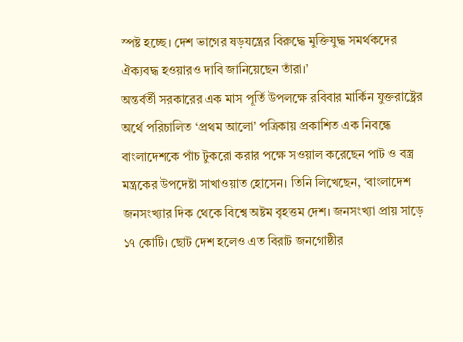স্পষ্ট হচ্ছে। দেশ ভাগের ষড়যন্ত্রের বিরুদ্ধে মুক্তিযুদ্ধ সমর্থকদের ঐক্যবদ্ধ হওয়ারও দাবি জানিয়েছেন তাঁরা।’
অন্তর্বর্তী সরকারের এক মাস পূর্তি উপলক্ষে রবিবার মার্কিন যুক্তরাষ্ট্রের অর্থে পরিচালিত ‘প্রথম আলো’ পত্রিকায় প্রকাশিত এক নিবন্ধে বাংলাদেশকে পাঁচ টুকরো করার পক্ষে সওয়াল করেছেন পাট ও বস্ত্র মন্ত্রকের উপদেষ্টা সাখাওয়াত হোসেন। তিনি লিখেছেন, ‘বাংলাদেশ জনসংখ্যার দিক থেকে বিশ্বে অষ্টম বৃহত্তম দেশ। জনসংখ্যা প্রায় সাড়ে ১৭ কোটি। ছোট দেশ হলেও এত বিরাট জনগোষ্ঠীর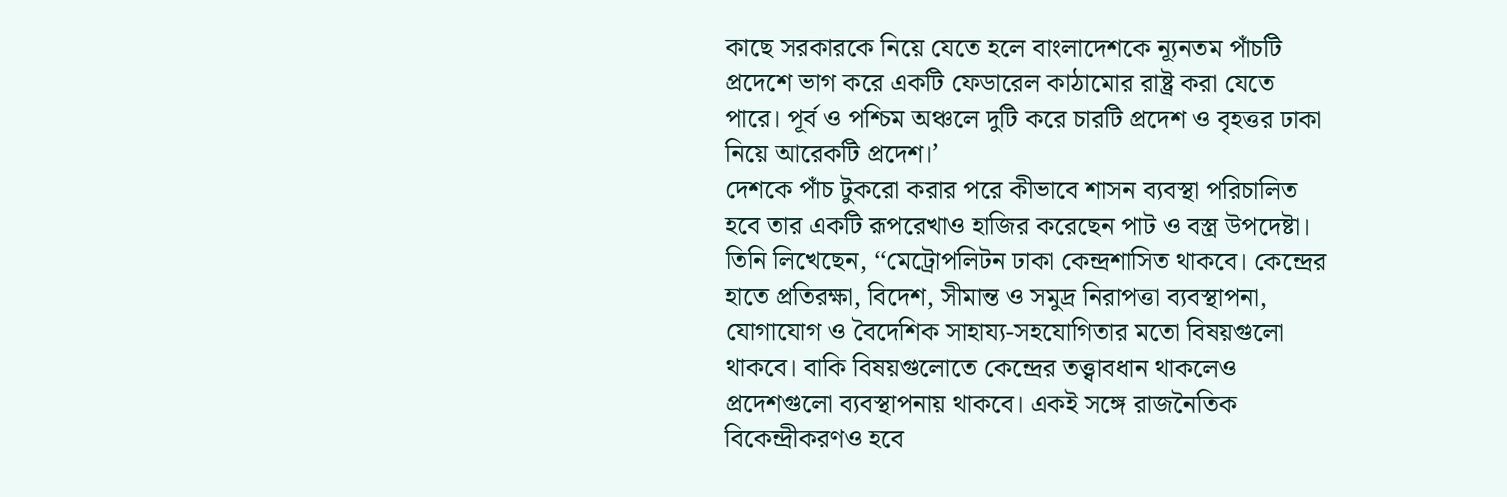কাছে সরকারকে নিয়ে যেতে হলে বাংলাদেশকে ন্যূনতম পাঁচটি প্রদেশে ভাগ করে একটি ফেডারেল কাঠামোর রাষ্ট্র করা যেতে পারে। পূর্ব ও পশ্চিম অঞ্চলে দুটি করে চারটি প্রদেশ ও বৃহত্তর ঢাকা নিয়ে আরেকটি প্রদেশ।’
দেশকে পাঁচ টুকরো করার পরে কীভাবে শাসন ব্যবস্থা পরিচালিত হবে তার একটি রূপরেখাও হাজির করেছেন পাট ও বস্ত্র উপদেষ্টা। তিনি লিখেছেন, ‘‘মেট্রোপলিটন ঢাকা কেন্দ্রশাসিত থাকবে। কেন্দ্রের হাতে প্রতিরক্ষা, বিদেশ, সীমান্ত ও সমুদ্র নিরাপত্তা ব্যবস্থাপনা, যোগাযোগ ও বৈদেশিক সাহায্য-সহযোগিতার মতো বিষয়গুলো থাকবে। বাকি বিষয়গুলোতে কেন্দ্রের তত্ত্বাবধান থাকলেও প্রদেশগুলো ব্যবস্থাপনায় থাকবে। একই সঙ্গে রাজনৈতিক বিকেন্দ্রীকরণও হবে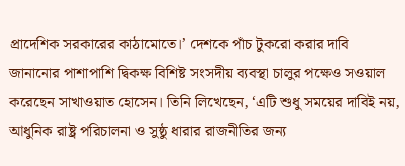প্রাদেশিক সরকারের কাঠামোতে।’ দেশকে পাঁচ টুকরো করার দাবি জানানোর পাশাপাশি দ্বিকক্ষ বিশিষ্ট সংসদীয় ব্যবস্থা চালুর পক্ষেও সওয়াল করেছেন সাখাওয়াত হোসেন। তিনি লিখেছেন, ‘এটি শুধু সময়ের দাবিই নয়, আধুনিক রাষ্ট্র পরিচালনা ও সুষ্ঠু ধারার রাজনীতির জন্য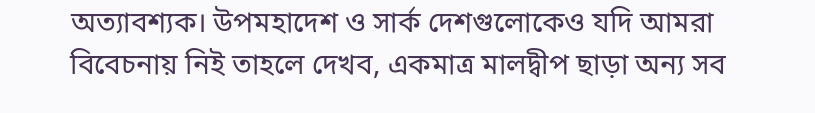অত্যাবশ্যক। উপমহাদেশ ও সার্ক দেশগুলোকেও যদি আমরা বিবেচনায় নিই তাহলে দেখব, একমাত্র মালদ্বীপ ছাড়া অন্য সব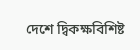দেশে দ্বিকক্ষবিশিষ্ট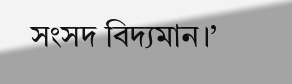সংসদ বিদ্যমান।’